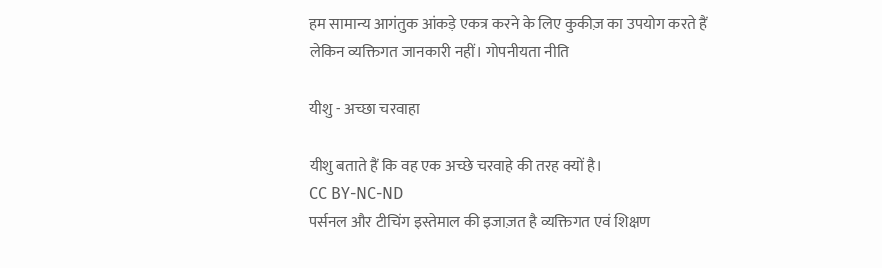हम सामान्य आगंतुक आंकड़े एकत्र करने के लिए कुकीज़ का उपयोग करते हैं लेकिन व्यक्तिगत जानकारी नहीं। गोपनीयता नीति

यीशु - अच्छा चरवाहा

यीशु बताते हैं कि वह एक अच्छे चरवाहे की तरह क्यों है।
CC BY-NC-ND
पर्सनल और टीचिंग इस्तेमाल की इजाज़त है व्यक्तिगत एवं शिक्षण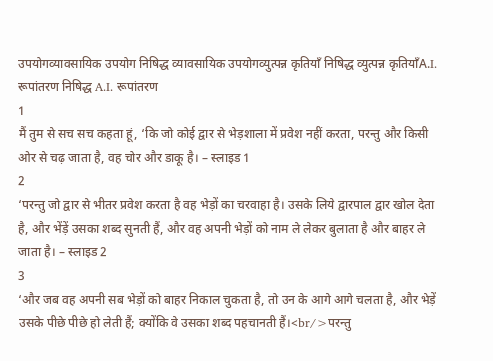उपयोगव्यावसायिक उपयोग निषिद्ध व्यावसायिक उपयोगव्युत्पन्न कृतियाँ निषिद्ध व्युत्पन्न कृतियाँA.I. रूपांतरण निषिद्ध A.I. रूपांतरण
1
मैं तुम से सच सच कहता हूं, ‘कि जो कोई द्वार से भेड़शाला में प्रवेश नहीं करता, परन्तु और किसी ओर से चढ़ जाता है, वह चोर और डाकू है। – स्लाइड 1
2
‘परन्तु जो द्वार से भीतर प्रवेश करता है वह भेड़ों का चरवाहा है। उसके लिये द्वारपाल द्वार खोल देता है, और भेंड़ें उसका शब्द सुनती हैं, और वह अपनी भेड़ों को नाम ले लेकर बुलाता है और बाहर ले जाता है। – स्लाइड 2
3
‘और जब वह अपनी सब भेड़ों को बाहर निकाल चुकता है, तो उन के आगे आगे चलता है, और भेड़ें उसके पीछे पीछे हो लेती हैं; क्योंकि वे उसका शब्द पहचानती हैं।<br/>परन्तु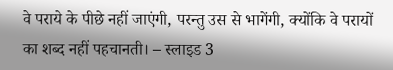वे पराये के पीछे नहीं जाएंगी, परन्तु उस से भागेंगी, क्योंकि वे परायों का शब्द नहीं पहचानती। – स्लाइड 3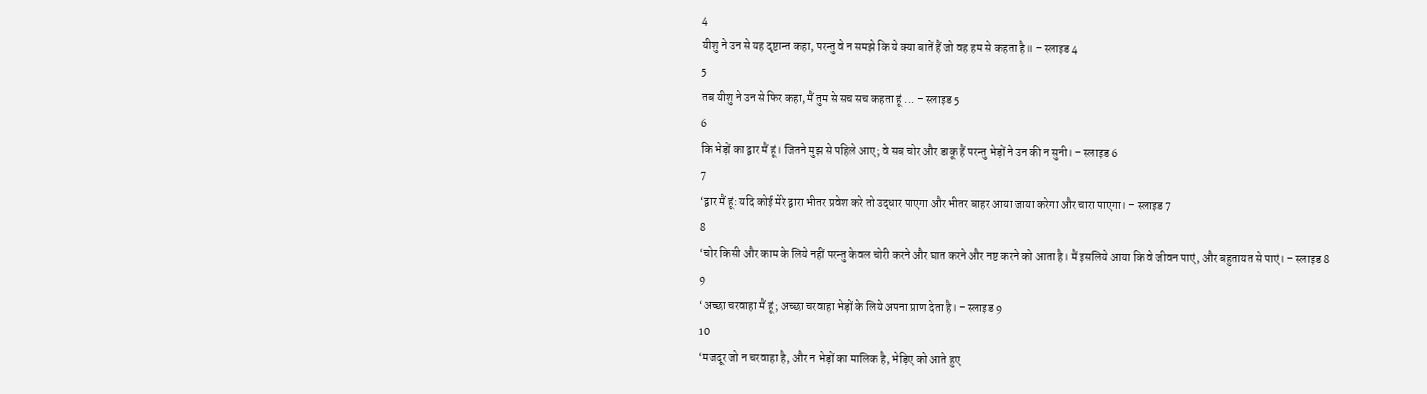4
यीशु ने उन से यह दृष्टान्त कहा, परन्तु वे न समझे कि ये क्या बातें हैं जो वह हम से कहता है॥ – स्लाइड 4
5
तब यीशु ने उन से फिर कहा, मैं तुम से सच सच कहता हूं ... – स्लाइड 5
6
कि भेड़ों का द्वार मैं हूं। जितने मुझ से पहिले आए; वे सब चोर और डाकू हैं परन्तु भेड़ों ने उन की न सुनी। – स्लाइड 6
7
‘द्वार मैं हूं: यदि कोई मेरे द्वारा भीतर प्रवेश करे तो उद्धार पाएगा और भीतर बाहर आया जाया करेगा और चारा पाएगा। – स्लाइड 7
8
‘चोर किसी और काम के लिये नहीं परन्तु केवल चोरी करने और घात करने और नष्ट करने को आता है। मैं इसलिये आया कि वे जीवन पाएं, और बहुतायत से पाएं। – स्लाइड 8
9
‘अच्छा चरवाहा मैं हूं; अच्छा चरवाहा भेड़ों के लिये अपना प्राण देता है। – स्लाइड 9
10
‘मजदूर जो न चरवाहा है, और न भेड़ों का मालिक है, भेड़िए को आते हुए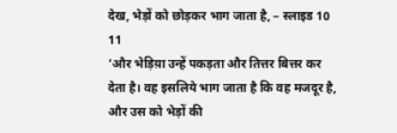देख, भेड़ों को छोड़कर भाग जाता है, – स्लाइड 10
11
‘और भेड़िय़ा उन्हें पकड़ता और तित्तर बित्तर कर देता है। वह इसलिये भाग जाता है कि वह मजदूर है, और उस को भेड़ों की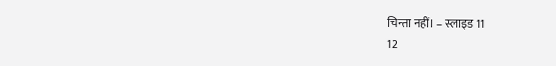चिन्ता नहीं। – स्लाइड 11
12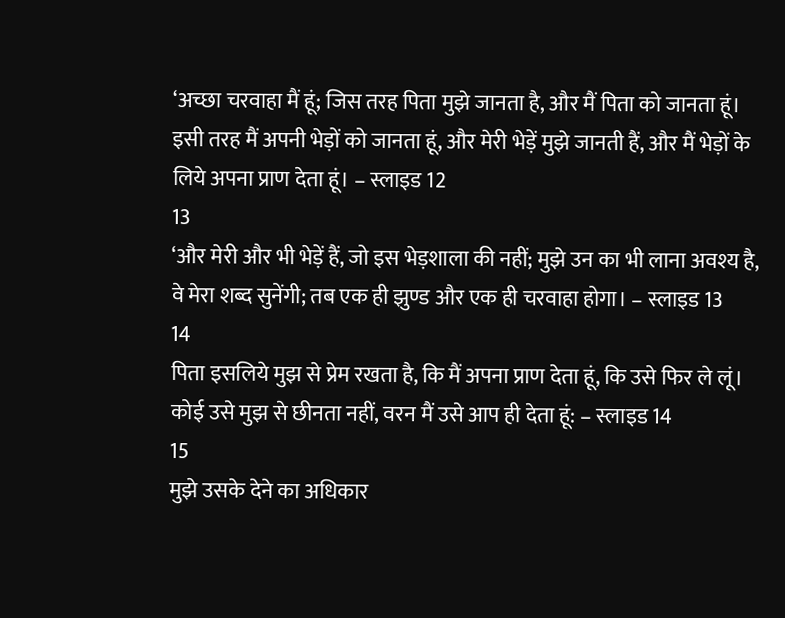‘अच्छा चरवाहा मैं हूं; जिस तरह पिता मुझे जानता है, और मैं पिता को जानता हूं।  इसी तरह मैं अपनी भेड़ों को जानता हूं, और मेरी भेड़ें मुझे जानती हैं, और मैं भेड़ों के लिये अपना प्राण देता हूं। – स्लाइड 12
13
‘और मेरी और भी भेड़ें हैं, जो इस भेड़शाला की नहीं; मुझे उन का भी लाना अवश्य है, वे मेरा शब्द सुनेंगी; तब एक ही झुण्ड और एक ही चरवाहा होगा। – स्लाइड 13
14
पिता इसलिये मुझ से प्रेम रखता है, कि मैं अपना प्राण देता हूं, कि उसे फिर ले लूं। कोई उसे मुझ से छीनता नहीं, वरन मैं उसे आप ही देता हूं: – स्लाइड 14
15
मुझे उसके देने का अधिकार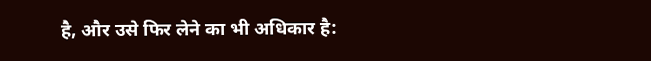है, और उसे फिर लेने का भी अधिकार है: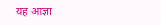यह आज्ञा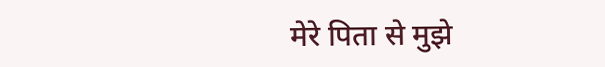मेरे पिता से मुझे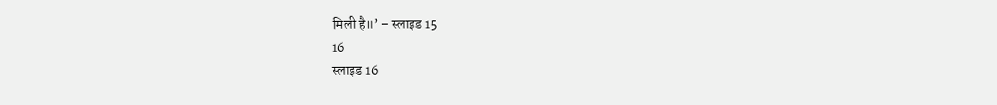मिली है॥’ – स्लाइड 15
16
स्लाइड 16